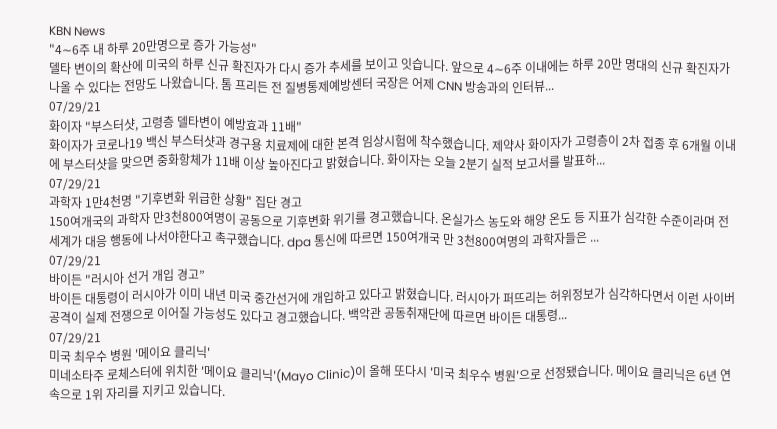KBN News
"4∼6주 내 하루 20만명으로 증가 가능성"
델타 변이의 확산에 미국의 하루 신규 확진자가 다시 증가 추세를 보이고 잇습니다. 앞으로 4∼6주 이내에는 하루 20만 명대의 신규 확진자가 나올 수 있다는 전망도 나왔습니다. 톰 프리든 전 질병통제예방센터 국장은 어제 CNN 방송과의 인터뷰...
07/29/21
화이자 "부스터샷, 고령층 델타변이 예방효과 11배"
화이자가 코로나19 백신 부스터샷과 경구용 치료제에 대한 본격 임상시험에 착수했습니다. 제약사 화이자가 고령층이 2차 접종 후 6개월 이내에 부스터샷을 맞으면 중화항체가 11배 이상 높아진다고 밝혔습니다. 화이자는 오늘 2분기 실적 보고서를 발표하...
07/29/21
과학자 1만4천명 "기후변화 위급한 상황" 집단 경고
150여개국의 과학자 만3천800여명이 공동으로 기후변화 위기를 경고했습니다. 온실가스 농도와 해양 온도 등 지표가 심각한 수준이라며 전 세계가 대응 행동에 나서야한다고 촉구했습니다. dpa 통신에 따르면 150여개국 만 3천800여명의 과학자들은 ...
07/29/21
바이든 "러시아 선거 개입 경고”
바이든 대통령이 러시아가 이미 내년 미국 중간선거에 개입하고 있다고 밝혔습니다. 러시아가 퍼뜨리는 허위정보가 심각하다면서 이런 사이버 공격이 실제 전쟁으로 이어질 가능성도 있다고 경고했습니다. 백악관 공동취재단에 따르면 바이든 대통령...
07/29/21
미국 최우수 병원 '메이요 클리닉'
미네소타주 로체스터에 위치한 '메이요 클리닉'(Mayo Clinic)이 올해 또다시 '미국 최우수 병원'으로 선정됐습니다. 메이요 클리닉은 6년 연속으로 1위 자리를 지키고 있습니다.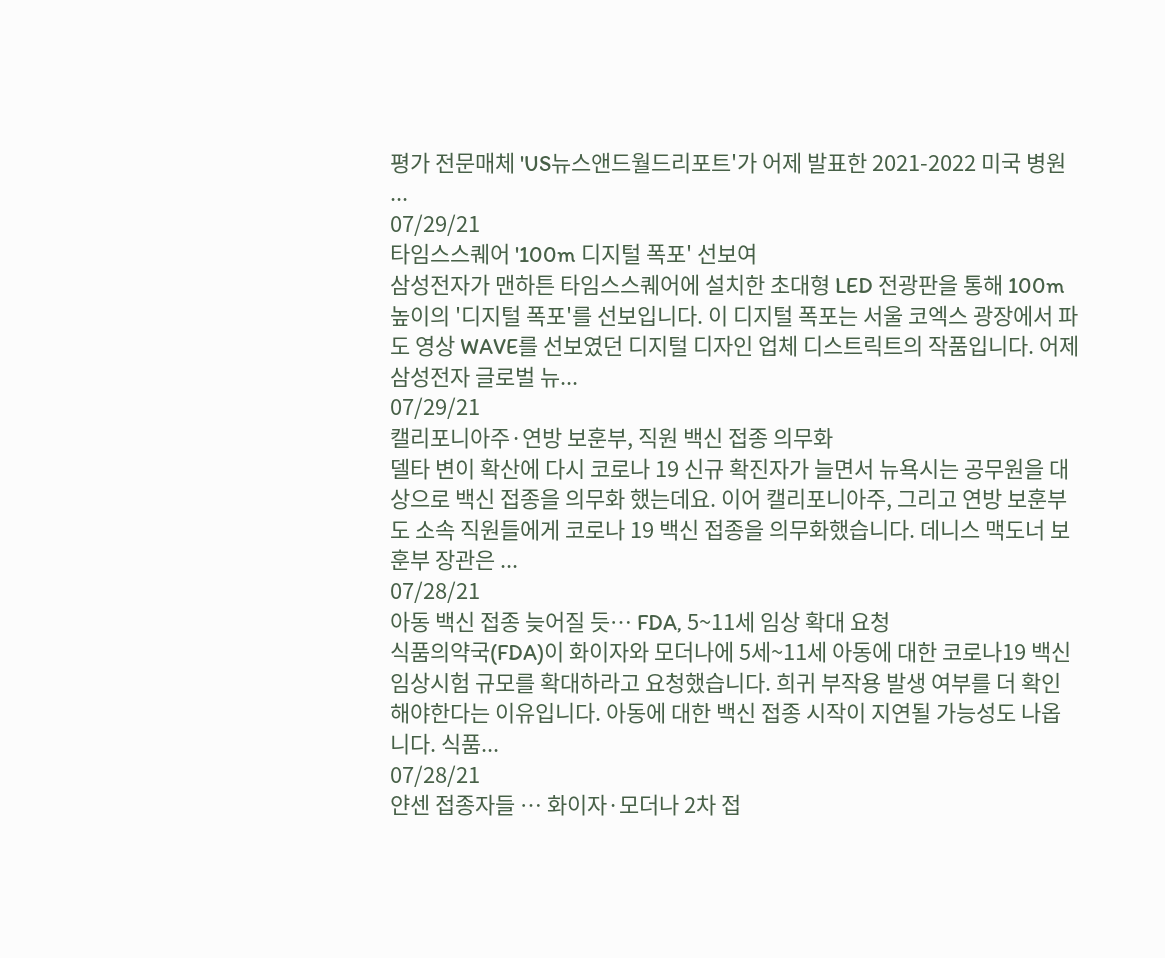평가 전문매체 'US뉴스앤드월드리포트'가 어제 발표한 2021-2022 미국 병원 ...
07/29/21
타임스스퀘어 '100m 디지털 폭포' 선보여
삼성전자가 맨하튼 타임스스퀘어에 설치한 초대형 LED 전광판을 통해 100m 높이의 '디지털 폭포'를 선보입니다. 이 디지털 폭포는 서울 코엑스 광장에서 파도 영상 WAVE를 선보였던 디지털 디자인 업체 디스트릭트의 작품입니다. 어제 삼성전자 글로벌 뉴...
07/29/21
캘리포니아주·연방 보훈부, 직원 백신 접종 의무화
델타 변이 확산에 다시 코로나 19 신규 확진자가 늘면서 뉴욕시는 공무원을 대상으로 백신 접종을 의무화 했는데요. 이어 캘리포니아주, 그리고 연방 보훈부도 소속 직원들에게 코로나 19 백신 접종을 의무화했습니다. 데니스 맥도너 보훈부 장관은 ...
07/28/21
아동 백신 접종 늦어질 듯… FDA, 5~11세 임상 확대 요청
식품의약국(FDA)이 화이자와 모더나에 5세~11세 아동에 대한 코로나19 백신 임상시험 규모를 확대하라고 요청했습니다. 희귀 부작용 발생 여부를 더 확인해야한다는 이유입니다. 아동에 대한 백신 접종 시작이 지연될 가능성도 나옵니다. 식품...
07/28/21
얀센 접종자들 … 화이자·모더나 2차 접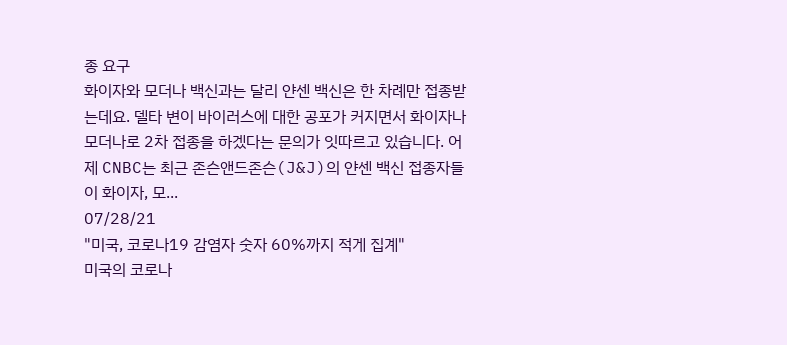종 요구
화이자와 모더나 백신과는 달리 얀센 백신은 한 차례만 접종받는데요. 델타 변이 바이러스에 대한 공포가 커지면서 화이자나 모더나로 2차 접종을 하겠다는 문의가 잇따르고 있습니다. 어제 CNBC는 최근 존슨앤드존슨(J&J)의 얀센 백신 접종자들이 화이자, 모...
07/28/21
"미국, 코로나19 감염자 숫자 60%까지 적게 집계"
미국의 코로나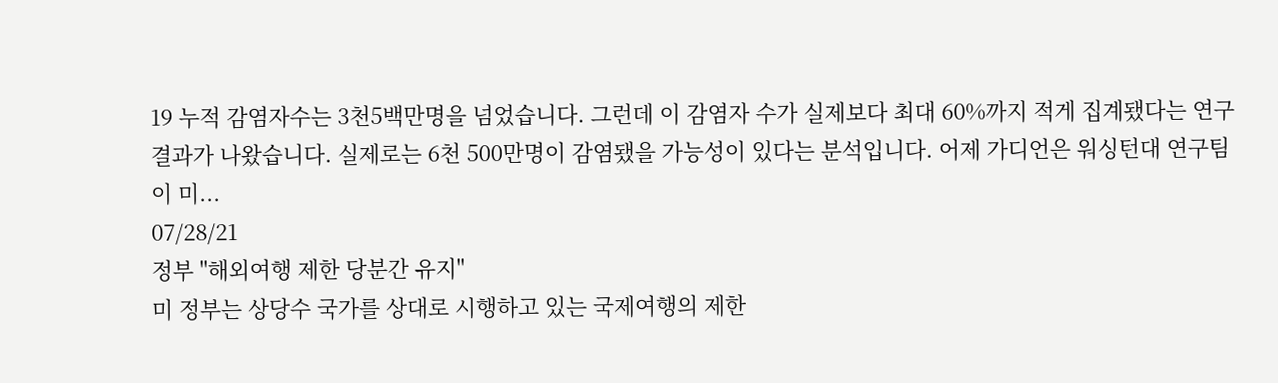19 누적 감염자수는 3천5백만명을 넘었습니다. 그런데 이 감염자 수가 실제보다 최대 60%까지 적게 집계됐다는 연구 결과가 나왔습니다. 실제로는 6천 500만명이 감염됐을 가능성이 있다는 분석입니다. 어제 가디언은 워싱턴대 연구팀이 미...
07/28/21
정부 "해외여행 제한 당분간 유지"
미 정부는 상당수 국가를 상대로 시행하고 있는 국제여행의 제한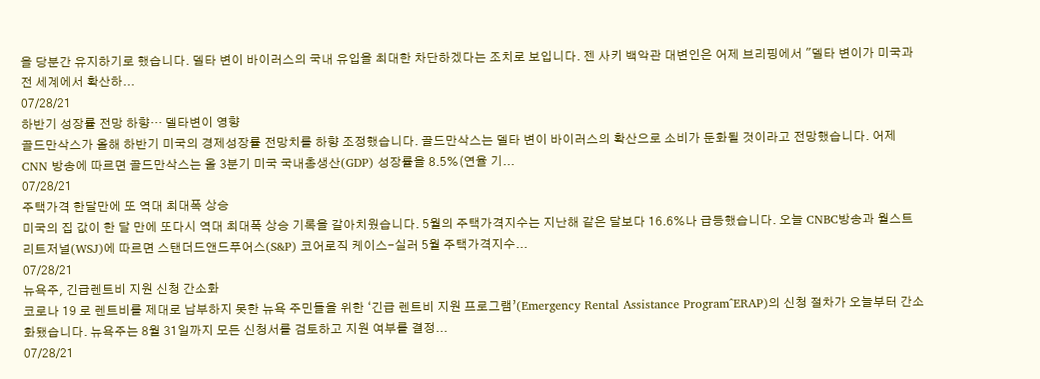을 당분간 유지하기로 했습니다. 델타 변이 바이러스의 국내 유입을 최대한 차단하겠다는 조치로 보입니다. 젠 사키 백악관 대변인은 어제 브리핑에서 "델타 변이가 미국과 전 세계에서 확산하...
07/28/21
하반기 성장률 전망 하향… 델타변이 영향
골드만삭스가 올해 하반기 미국의 경제성장률 전망치를 하향 조정했습니다. 골드만삭스는 델타 변이 바이러스의 확산으로 소비가 둔화될 것이라고 전망했습니다. 어제 CNN 방송에 따르면 골드만삭스는 올 3분기 미국 국내총생산(GDP) 성장률을 8.5%(연율 기...
07/28/21
주택가격 한달만에 또 역대 최대폭 상승
미국의 집 값이 한 달 만에 또다시 역대 최대폭 상승 기록을 갈아치웠습니다. 5월의 주택가격지수는 지난해 같은 달보다 16.6%나 급등했습니다. 오늘 CNBC방송과 월스트리트저널(WSJ)에 따르면 스탠더드앤드푸어스(S&P) 코어로직 케이스-실러 5월 주택가격지수...
07/28/21
뉴욕주, 긴급렌트비 지원 신청 간소화
코로나 19 로 렌트비를 제대로 납부하지 못한 뉴욕 주민들을 위한 ‘긴급 렌트비 지원 프로그램’(Emergency Rental Assistance Program^ERAP)의 신청 절차가 오늘부터 간소화됐습니다. 뉴욕주는 8월 31일까지 모든 신청서를 검토하고 지원 여부를 결정...
07/28/21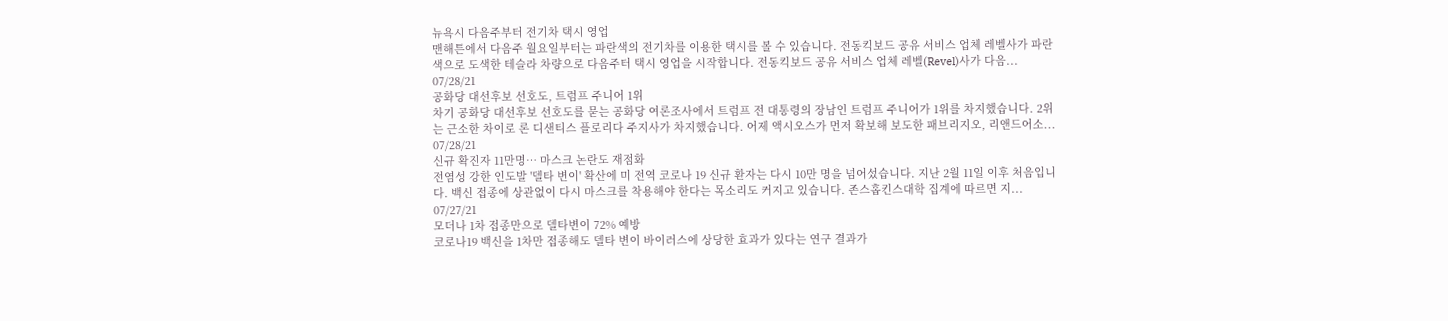뉴욕시 다음주부터 전기차 택시 영업
맨해튼에서 다음주 월요일부터는 파란색의 전기차를 이용한 택시를 볼 수 있습니다. 전동킥보드 공유 서비스 업체 레벨사가 파란색으로 도색한 테슬라 차량으로 다음주터 택시 영업을 시작합니다. 전동킥보드 공유 서비스 업체 레벨(Revel)사가 다음...
07/28/21
공화당 대선후보 선호도, 트럼프 주니어 1위
차기 공화당 대선후보 선호도를 묻는 공화당 여론조사에서 트럼프 전 대통령의 장남인 트럼프 주니어가 1위를 차지했습니다. 2위는 근소한 차이로 론 디샌티스 플로리다 주지사가 차지했습니다. 어제 액시오스가 먼저 확보해 보도한 패브리지오, 리앤드어소...
07/28/21
신규 확진자 11만명… 마스크 논란도 재점화
전염성 강한 인도발 '델타 변이' 확산에 미 전역 코로나 19 신규 환자는 다시 10만 명을 넘어섰습니다. 지난 2월 11일 이후 처음입니다. 백신 접종에 상관없이 다시 마스크를 착용해야 한다는 목소리도 커지고 있습니다. 존스홉킨스대학 집계에 따르면 지...
07/27/21
모더나 1차 접종만으로 델타변이 72% 예방
코로나19 백신을 1차만 접종해도 델타 변이 바이러스에 상당한 효과가 있다는 연구 결과가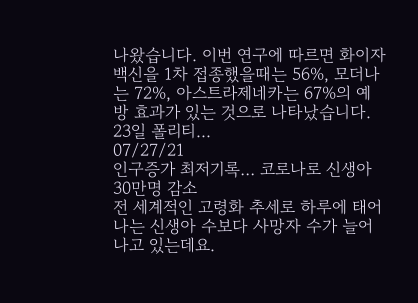나왔습니다. 이번 연구에 따르면 화이자 백신을 1차 접종했을때는 56%, 모더나는 72%, 아스트라제네카는 67%의 예방 효과가 있는 것으로 나타났습니다. 23일 폴리티...
07/27/21
인구증가 최저기록… 코로나로 신생아 30만명 감소
전 세계적인 고령화 추세로 하루에 태어나는 신생아 수보다 사망자 수가 늘어나고 있는데요.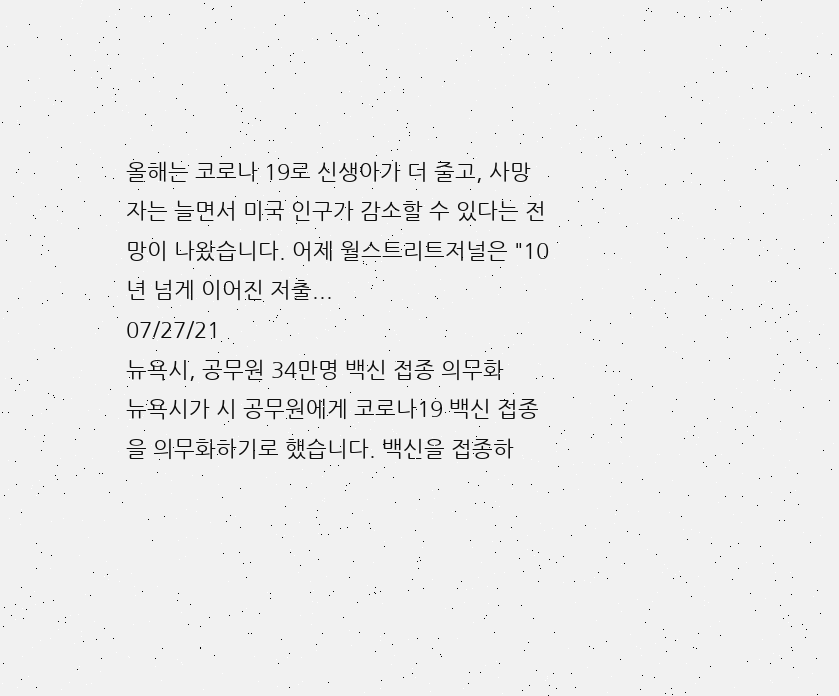올해는 코로나 19로 신생아가 더 줄고, 사망자는 늘면서 미국 인구가 감소할 수 있다는 전망이 나왔습니다. 어제 월스트리트저널은 "10년 넘게 이어진 저출...
07/27/21
뉴욕시, 공무원 34만명 백신 접종 의무화
뉴욕시가 시 공무원에게 코로나19 백신 접종을 의무화하기로 했습니다. 백신을 접종하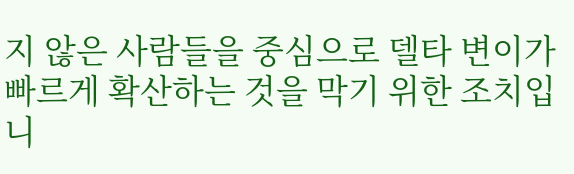지 않은 사람들을 중심으로 델타 변이가 빠르게 확산하는 것을 막기 위한 조치입니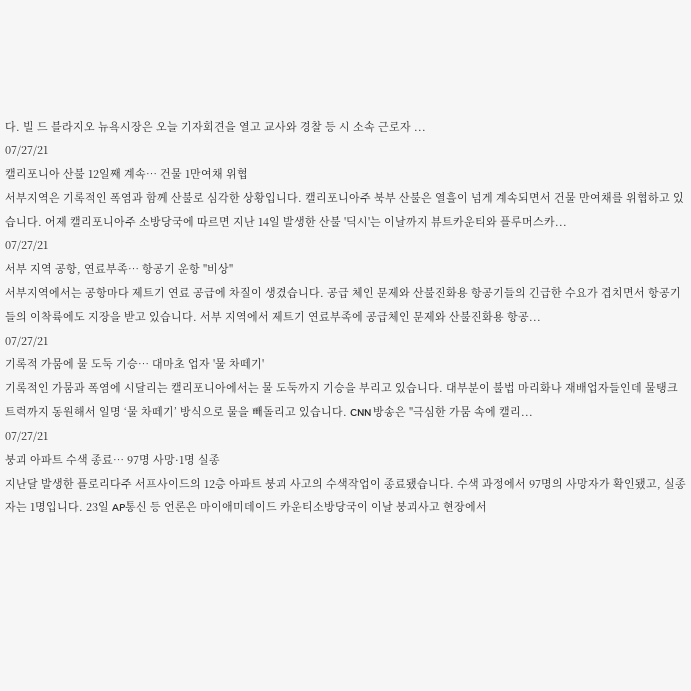다. 빌 드 블라지오 뉴욕시장은 오늘 기자회견을 열고 교사와 경찰 등 시 소속 근로자 ...
07/27/21
캘리포니아 산불 12일째 계속… 건물 1만여채 위협
서부지역은 기록적인 폭염과 함께 산불로 심각한 상황입니다. 캘리포니아주 북부 산불은 열흘이 넘게 계속되면서 건물 만여채를 위협하고 있습니다. 어제 캘리포니아주 소방당국에 따르면 지난 14일 발생한 산불 '딕시'는 이날까지 뷰트카운티와 플루머스카...
07/27/21
서부 지역 공항, 연료부족… 항공기 운항 "비상"
서부지역에서는 공항마다 제트기 연료 공급에 차질이 생겼습니다. 공급 체인 문제와 산불진화용 항공기들의 긴급한 수요가 겹치면서 항공기들의 이착륙에도 지장을 받고 있습니다. 서부 지역에서 제트기 연료부족에 공급체인 문제와 산불진화용 항공...
07/27/21
기록적 가뭄에 물 도둑 기승… 대마초 업자 '물 차떼기'
기록적인 가뭄과 폭염에 시달리는 캘리포니아에서는 물 도둑까지 기승을 부리고 있습니다. 대부분이 불법 마리화나 재배업자들인데 물탱크 트럭까지 동원해서 일명 ‘물 차떼기’ 방식으로 물을 빼돌리고 있습니다. CNN 방송은 "극심한 가뭄 속에 캘리...
07/27/21
붕괴 아파트 수색 종료… 97명 사망·1명 실종
지난달 발생한 플로리다주 서프사이드의 12층 아파트 붕괴 사고의 수색작업이 종료됐습니다. 수색 과정에서 97명의 사망자가 확인됐고, 실종자는 1명입니다. 23일 AP통신 등 언론은 마이애미데이드 카운티소방당국이 이날 붕괴사고 현장에서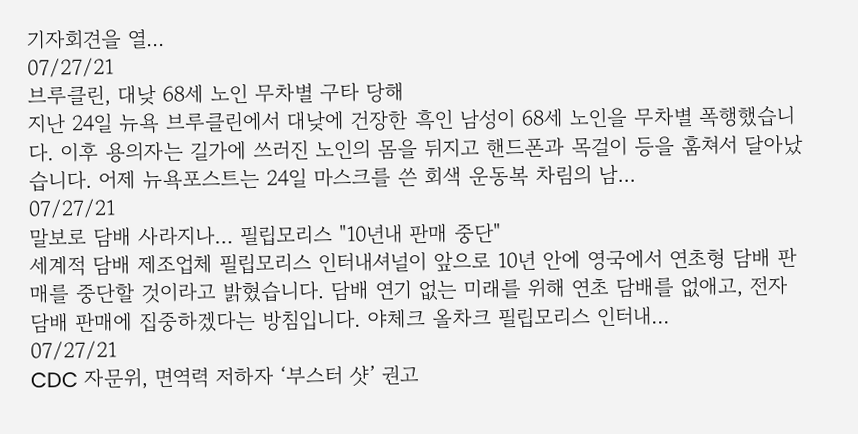기자회견을 열...
07/27/21
브루클린, 대낮 68세 노인 무차별 구타 당해
지난 24일 뉴욕 브루클린에서 대낮에 건장한 흑인 남성이 68세 노인을 무차별 폭행했습니다. 이후 용의자는 길가에 쓰러진 노인의 몸을 뒤지고 핸드폰과 목걸이 등을 훔쳐서 달아났습니다. 어제 뉴욕포스트는 24일 마스크를 쓴 회색 운동복 차림의 남...
07/27/21
말보로 담배 사라지나… 필립모리스 "10년내 판매 중단"
세계적 담배 제조업체 필립모리스 인터내셔널이 앞으로 10년 안에 영국에서 연초형 담배 판매를 중단할 것이라고 밝혔습니다. 담배 연기 없는 미래를 위해 연초 담배를 없애고, 전자 담배 판매에 집중하겠다는 방침입니다. 야체크 올차크 필립모리스 인터내...
07/27/21
CDC 자문위, 면역력 저하자 ‘부스터 샷’ 권고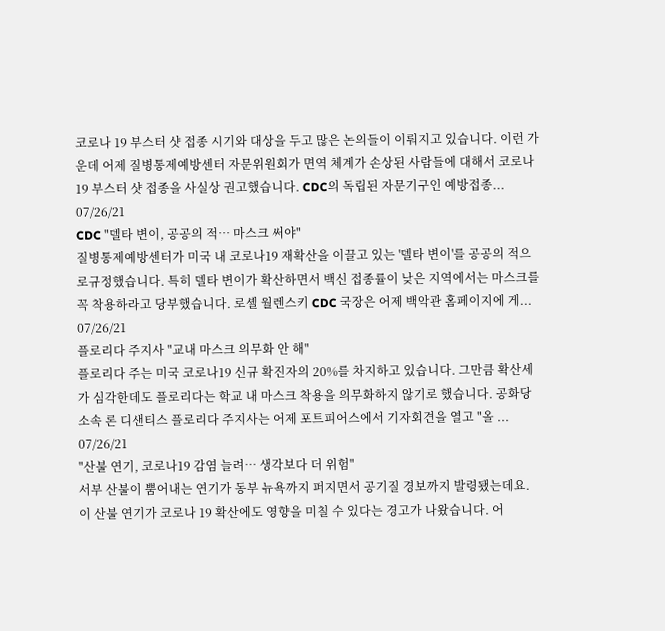코로나 19 부스터 샷 접종 시기와 대상을 두고 많은 논의들이 이뤄지고 있습니다. 이런 가운데 어제 질병통제예방센터 자문위원회가 면역 체계가 손상된 사람들에 대해서 코로나19 부스터 샷 접종을 사실상 권고했습니다. CDC의 독립된 자문기구인 예방접종...
07/26/21
CDC "델타 변이, 공공의 적… 마스크 써야"
질병통제예방센터가 미국 내 코로나19 재확산을 이끌고 있는 '델타 변이'를 공공의 적으로규정했습니다. 특히 델타 변이가 확산하면서 백신 접종률이 낮은 지역에서는 마스크를 꼭 착용하라고 당부했습니다. 로셸 월렌스키 CDC 국장은 어제 백악관 홈페이지에 게...
07/26/21
플로리다 주지사 "교내 마스크 의무화 안 해"
플로리다 주는 미국 코로나19 신규 확진자의 20%를 차지하고 있습니다. 그만큼 확산세가 심각한데도 플로리다는 학교 내 마스크 착용을 의무화하지 않기로 했습니다. 공화당 소속 론 디샌티스 플로리다 주지사는 어제 포트피어스에서 기자회견을 열고 "올 ...
07/26/21
"산불 연기, 코로나19 감염 늘려… 생각보다 더 위험"
서부 산불이 뿜어내는 연기가 동부 뉴욕까지 퍼지면서 공기질 경보까지 발령됐는데요. 이 산불 연기가 코로나 19 확산에도 영향을 미칠 수 있다는 경고가 나왔습니다. 어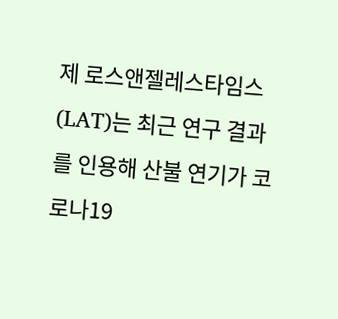제 로스앤젤레스타임스(LAT)는 최근 연구 결과를 인용해 산불 연기가 코로나19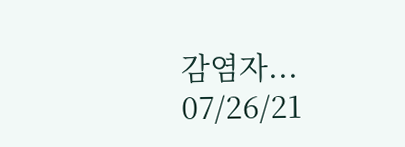감염자...
07/26/21